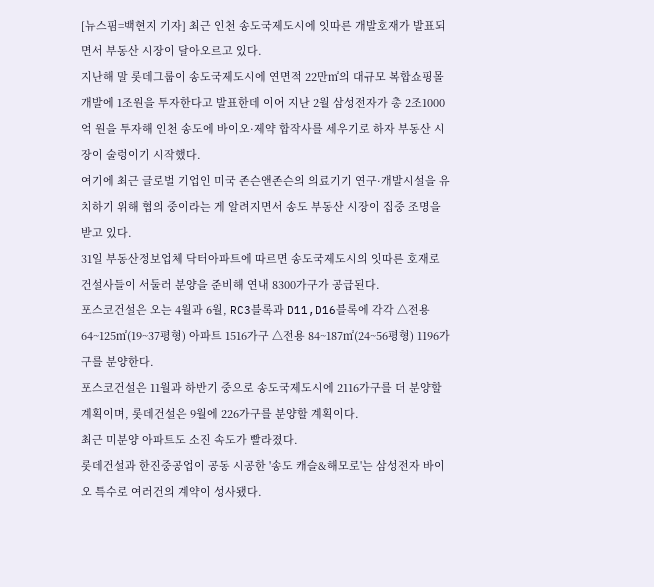[뉴스핌=백현지 기자] 최근 인천 송도국제도시에 잇따른 개발호재가 발표되면서 부동산 시장이 달아오르고 있다.
지난해 말 롯데그룹이 송도국제도시에 연면적 22만㎡의 대규모 복합쇼핑몰 개발에 1조원을 투자한다고 발표한데 이어 지난 2월 삼성전자가 총 2조1000억 원을 투자해 인천 송도에 바이오·제약 합작사를 세우기로 하자 부동산 시장이 술렁이기 시작했다.
여기에 최근 글로벌 기업인 미국 존슨앤존슨의 의료기기 연구·개발시설을 유치하기 위해 협의 중이라는 게 알려지면서 송도 부동산 시장이 집중 조명을 받고 있다.
31일 부동산정보업체 닥터아파트에 따르면 송도국제도시의 잇따른 호재로 건설사들이 서둘러 분양을 준비해 연내 8300가구가 공급된다.
포스코건설은 오는 4월과 6월, RC3블록과 D11,D16블록에 각각 △전용 64~125㎡(19~37평형) 아파트 1516가구 △전용 84~187㎡(24~56평형) 1196가구를 분양한다.
포스코건설은 11월과 하반기 중으로 송도국제도시에 2116가구를 더 분양할 계획이며, 롯데건설은 9월에 226가구를 분양할 계획이다.
최근 미분양 아파트도 소진 속도가 빨라졌다.
롯데건설과 한진중공업이 공동 시공한 '송도 캐슬&해모로'는 삼성전자 바이오 특수로 여러건의 계약이 성사됐다.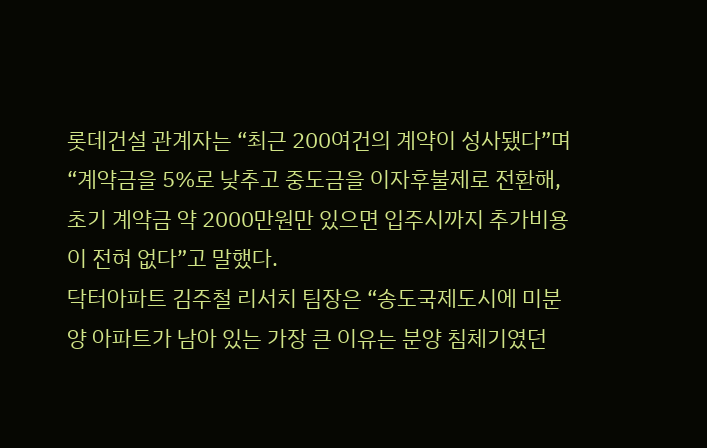롯데건설 관계자는 “최근 200여건의 계약이 성사됐다”며 “계약금을 5%로 낮추고 중도금을 이자후불제로 전환해, 초기 계약금 약 2000만원만 있으면 입주시까지 추가비용이 전혀 없다”고 말했다.
닥터아파트 김주철 리서치 팀장은 “송도국제도시에 미분양 아파트가 남아 있는 가장 큰 이유는 분양 침체기였던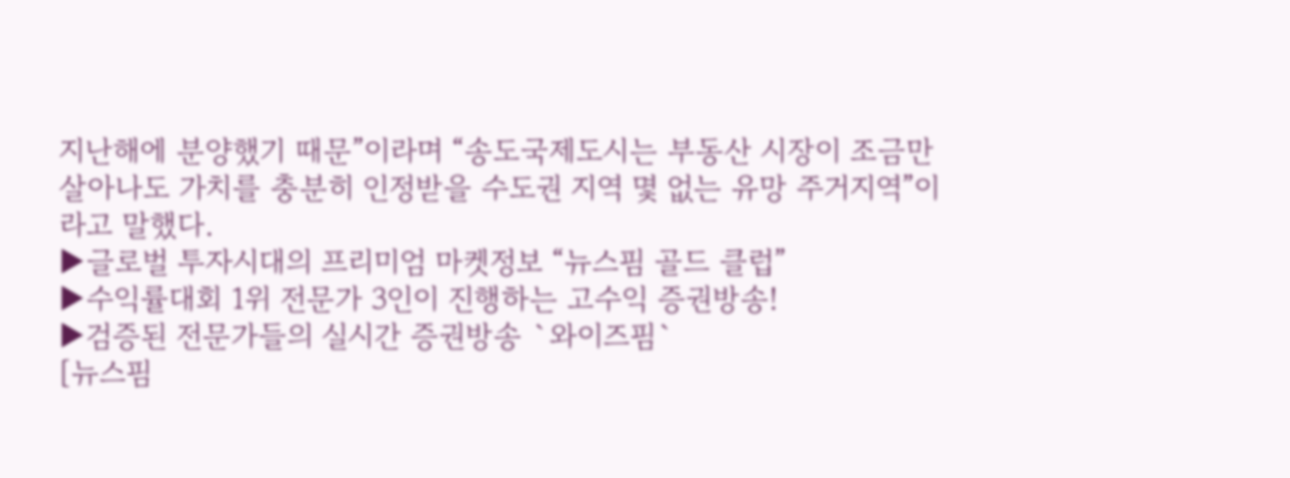지난해에 분양했기 때문”이라며 “송도국제도시는 부동산 시장이 조금만 살아나도 가치를 충분히 인정받을 수도권 지역 몇 없는 유망 주거지역”이라고 말했다.
▶글로벌 투자시대의 프리미엄 마켓정보 “뉴스핌 골드 클럽”
▶수익률대회 1위 전문가 3인이 진행하는 고수익 증권방송!
▶검증된 전문가들의 실시간 증권방송 `와이즈핌`
[뉴스핌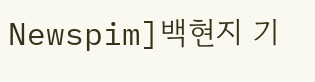Newspim]백현지 기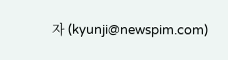자 (kyunji@newspim.com)